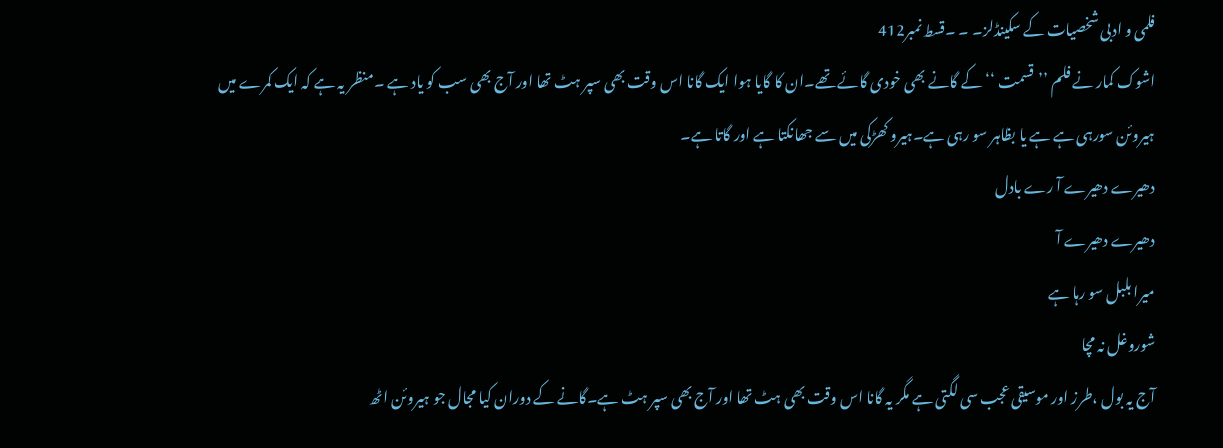فلمی و ادبی شخصیات کے سکینڈلز۔ ۔ ۔قسط نمبر412
اشوک کمار نے فلم ’’قسمت ‘‘کے گانے بھی خودی گائے تھے۔ان کا گایا ہوا ایک گانا اس وقت بھی سپر ہٹ تھا اور آج بھی سب کو یاد ہے ۔منظر یہ ہے کہ ایک کمرے میں ہیروئن سورہی ہے ہے یا بظاہر سو رہی ہے۔ہیرو کھڑکی میں سے جھانکتا ہے اور گاتا ہے۔
دھیرے دھیرے آ رے بادل
دھیرے دھیرے آ
میرا بلبل سو رہا ہے
شوروغل نہ مچا
آج یہ بول ،طرز اور موسیقی عجب سی لگتی ہے مگر یہ گانا اس وقت بھی ہٹ تھا اور آج بھی سپر ہٹ ہے۔گانے کے دوران کیا مجال جو ہیروئن اٹھ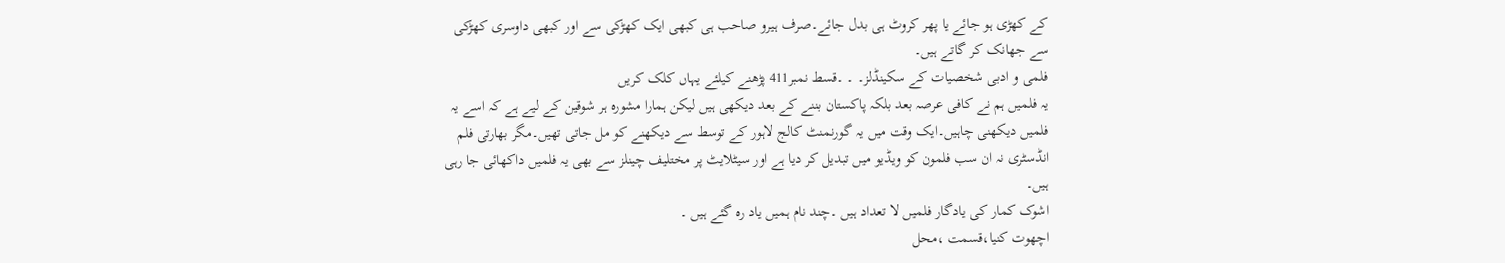کے کھڑی ہو جائے یا پھر کروٹ ہی بدل جائے۔صرف ہیرو صاحب ہی کبھی ایک کھڑکی سے اور کبھی داوسری کھڑکی سے جھانک کر گاتے ہیں۔
فلمی و ادبی شخصیات کے سکینڈلز۔ ۔ ۔قسط نمبر411 پڑھنے کیلئے یہاں کلک کریں
یہ فلمیں ہم نے کافی عرصہ بعد بلکہ پاکستان بننے کے بعد دیکھی ہیں لیکن ہمارا مشورہ ہر شوقین کے لیے ہے کہ اسے یہ فلمیں دیکھنی چاہیں۔ایک وقت میں یہ گورنمنٹ کالج لاہور کے توسط سے دیکھنے کو مل جاتی تھیں۔مگر بھارتی فلم انڈسٹری نہ ان سب فلمون کو ویڈیو میں تبدیل کر دیا ہے اور سیٹلایٹ پر مختلیف چینلز سے بھی یہ فلمیں داکھائی جا رہی ہیں۔
اشوک کمار کی یادگار فلمیں لا تعداد ہیں ۔چند نام ہمیں یاد رہ گئے ہیں ۔
اچھوت کنیا،قسمت ،محل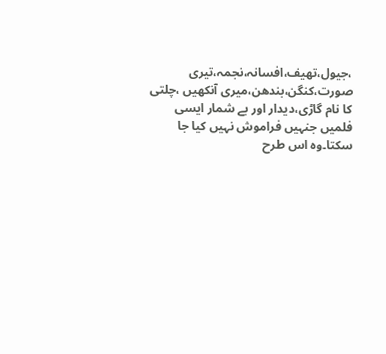،جیول،تھیف،افسانہ،نجمہ،تیری صورت،کنگن،بندھن،میری آنکھیں ،چلتی کا نام گاڑی،دیدار اور بے شمار ایسی فلمیں جنہیں فراموش نہیں کیا جا سکتا۔وہ اس طرح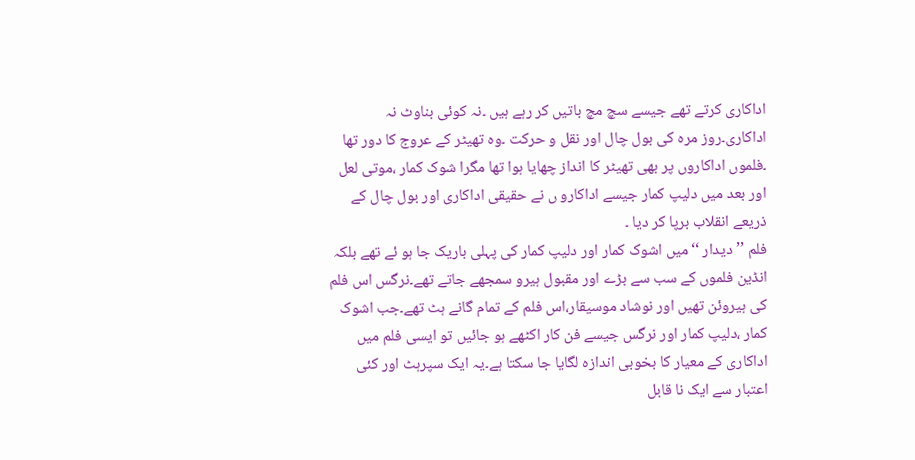اداکاری کرتے تھے جیسے سچ مچ باتیں کر رہے ہیں ۔نہ کوئی بناوٹ نہ اداکاری۔روز مرہ کی بول چال اور نقل و حرکت ۔وہ تھیٹر کے عروج کا دور تھا ۔فلموں اداکاروں پر بھی تھیٹر کا انداز چھایا ہوا تھا مگرا شوک کمار ،موتی لعل اور بعد میں دلیپ کمار جیسے اداکارو ں نے حقیقی اداکاری اور بول چال کے ذریعے انقلاب برپا کر دیا ۔
فلم ’’دیدار ‘‘میں اشوک کمار اور دلیپ کمار کی پہلی باریک جا ہو ئے تھے بلکہ انڈین فلموں کے سب سے بڑے اور مقبول ہیرو سمجھے جاتے تھے۔نرگس اس فلم کی ہیروئن تھیں اور نوشاد موسیقار،اس فلم کے تمام گانے ہٹ تھے۔جب اشوک کمار ،دلیپ کمار اور نرگس جیسے فن کار اکٹھے ہو جائیں تو ایسی فلم میں اداکاری کے معیار کا بخوبی اندازہ لگایا جا سکتا ہے۔یہ ایک سپرہٹ اور کئی اعتبار سے ایک نا قابل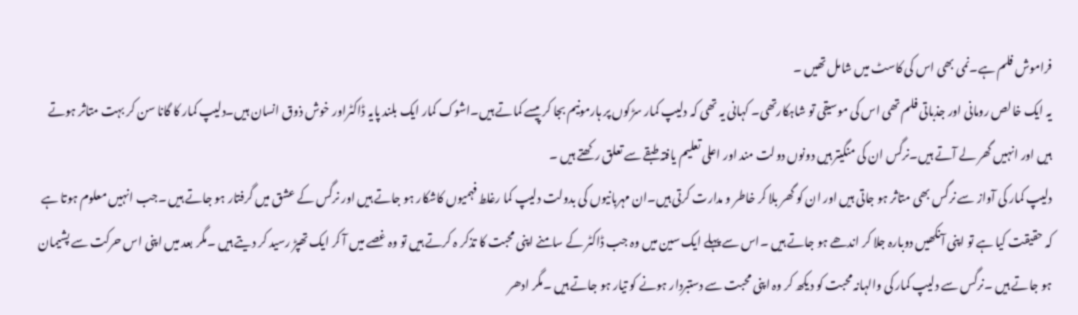فراموش فلم ہے۔نمی بھی اس کی کاسٹ میں شامل تھیں ۔
یہ ایک خالص رومانی اور جذباتی فلم تھی اس کی موسیقی تو شاہکارتھی۔ کہانی یہ تھی کہ دلیپ کمار سڑکوں پر ہارمونیم بجا کر پیسے کماتے ہیں۔اشوک کمار ایک بلند پایہ ڈاکٹراور خوش ذوق انسان ہیں۔دلیپ کمار کا گانا سن کر بہت متاثر ہوتے ہیں اور انہیں گھر لے آتے ہیں۔نرگس ان کی منگیتر ہیں دونوں دولت مند اور اعلی تعلیم یافتہ طبقے سے تعلق رکھتے ہیں ۔
دلیپ کمار کی آواز سے نرگس بھی متاثر ہو جاتی ہیں اور ان کو گھر بلا کر خاطر و مدارت کرتی ہیں۔ان مہربانیوں کی بدولت دلیپ کما رغلط فہمیوں کاشکار ہو جاتے ہیں اور نرگس کے عشق میں گرفتار ہو جاتے ہیں ۔جب انہیں معلوم ہوتا ہے کہ حقیقت کیا ہے تو اپنی آنکھیں دوبارہ جلا کر اندھے ہو جاتے ہیں ۔اس سے پہلے ایک سین میں وہ جب ڈاکٹر کے سامنے اپنی محبت کا تذکر ہ کرتے ہیں تو وہ غصے میں آ کر ایک تھپڑ رسید کر دیتے ہیں ۔مگر بعد میں اپنی اس حرکت سے پشیمان ہو جاتے ہیں ۔نرگس سے دلیپ کمار کی والہانہ محبت کو دیکھ کر وہ اپنی محبت سے دستبردار ہونے کو تیار ہو جاتے ہیں ۔مگر ادھر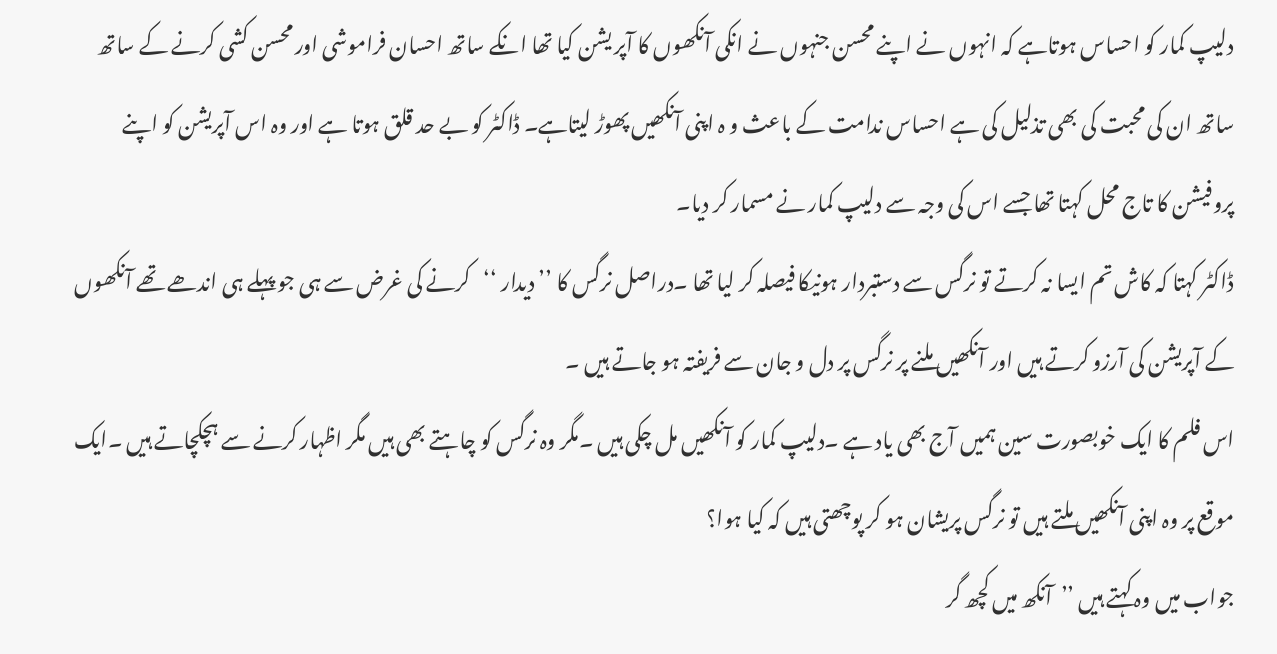دلیپ کمار کو احساس ہوتاہے کہ انہوں نے اپنے محسن جنہوں نے انکی آنکھوں کا آپر یشن کیا تھا انکے ساتھ احسان فراموشی اور محسن کشی کرنے کے ساتھ ساتھ ان کی محبت کی بھی تذلیل کی ہے احساس ندامت کے باعث و ہ اپنی آنکھیں پھوڑ لیتاہے۔ ڈاکٹر کو بے حد قلق ہوتا ہے اور وہ اس آپریشن کو اپنے پروفیشن کا تاج محل کہتا تھا جسے اس کی وجہ سے دلیپ کمار نے مسمار کر دیا۔
ڈاکٹر کہتا کہ کاش تم ایسا نہ کرتے تو نرگس سے دستبردار ہونیکا فیصلہ کر لیا تھا ۔دراصل نرگس کا ’’دیدار ‘‘کرنے کی غرض سے ہی جو پہلے ہی اندھے تھے آنکھوں کے آپریشن کی آرزو کرتے ہیں اور آنکھیں ملنے پر نرگس پر دل و جان سے فریفتہ ہو جاتے ہیں ۔
اس فلم کا ایک خوبصورت سین ہمیں آج بھی یاد ہے ۔دلیپ کمار کو آنکھیں مل چکی ہیں ۔مگر وہ نرگس کو چاہتے بھی ہیں مگر اظہار کرنے سے ہچکچاتے ہیں ۔ایک موقع پر وہ اپنی آنکھیں ملتے ہیں تو نرگس پریشان ہو کر پوچھتی ہیں کہ کیا ہوا؟
جواب میں وہ کہتے ہیں ’’آنکھ میں کچھ گر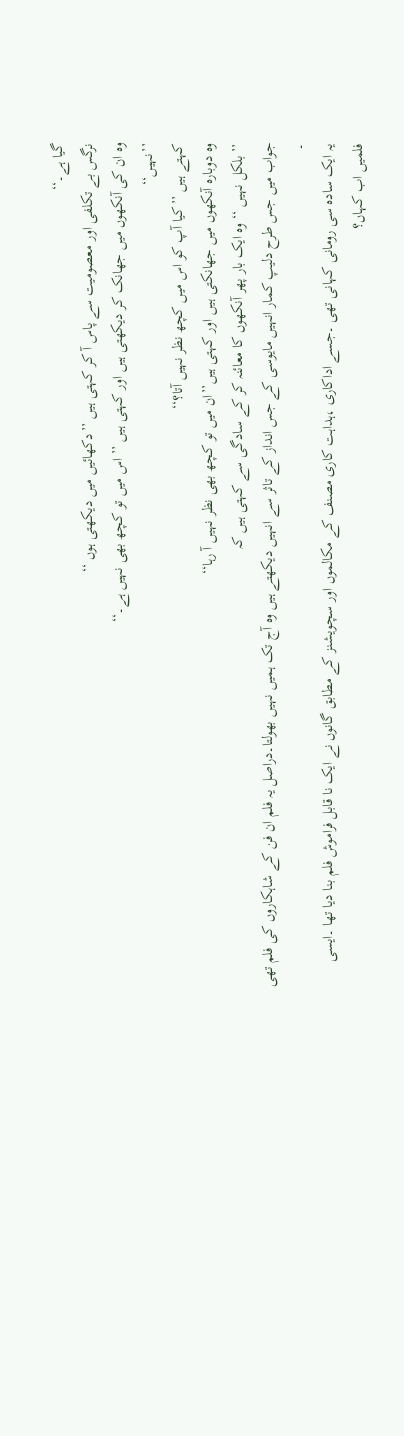گیا ہے۔‘‘
نرگس بے تکلفی اور معصومیت سے پاس آ کر کہتی ہیں ’’دکھائیں میں دیکھتی ہوں ‘‘
وہ ان کی آنکھوں میں جھانک کر دیکھتی ہیں اور کہتی ہیں ’’ اس میں تو کچھ بھی نہیں ہے۔‘‘
’’نہیں‘‘
کہتے ہیں ’’کیا آپ کو اس میں کچھ نظر نہیں آتا؟‘‘
وہ دوبارہ آنکھوں میں جھانکتی ہیں اور کہتی ہیں’’ان میں تو کچھ بھی نظر نہیں آ رہا‘‘
’’بلکل نہیں ‘‘وہ ایک بار پھر آنکھوں کا معائنہ کر کے سادگی سے کہتی ہیں کہ
جواب میں جس طرح دلیپ کمار انہیں مایوسی کے جس انداز کے تاثر سے انہیں دیکھتے ہیں وہ آج تک ہمیں نہیں بھولتا۔دراصل یہ فلم ان فن کے شاہکاروں کی فلم تھی ۔
یہ ایک سادہ سی رومانی کہانی تھی ۔جسے اداکاری ،ہداہت کاری مصنف کے مکالموں اور سچویشنز کے مطابق گانوں نے ایک نا قابل فراموش فلم بنا دیا تھا ۔ایسی فلمیں اب کہاں؟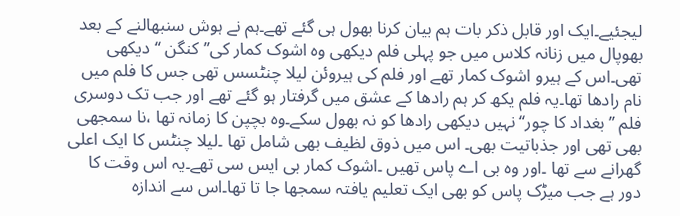لیجئیے۔ایک اور قابل ذکر بات ہم بیان کرنا بھول ہی گئے تھے۔ہم نے ہوش سنبھالنے کے بعد بھوپال میں زنانہ کلاس میں جو پہلی فلم دیکھی وہ اشوک کمار کی’’کنگن ‘‘دیکھی تھی۔اس کے ہیرو اشوک کمار تھے اور فلم کی ہیروئن لیلا چنٹسس تھی جس کا فلم میں نام رادھا تھا۔یہ فلم یکھ کر ہم رادھا کے عشق میں گرفتار ہو گئے تھے اور جب تک دوسری فلم ’’بغداد کا چور‘‘نہیں دیکھی رادھا کو نہ بھول سکے۔وہ بچپن کا زمانہ تھا ،نا سمجھی بھی تھی اور جذباتیت بھی۔ اس میں ذوق لظیف بھی شامل تھا ۔لیلا چنٹس کا ایک اعلی گھرانے سے تھا ۔اور وہ بی اے پاس تھیں ۔اشوک کمار بی ایس سی تھے۔یہ اس وقت کا دور ہے جب میڑک پاس کو بھی ایک تعلیم یافتہ سمجھا جا تا تھا۔اس سے اندازہ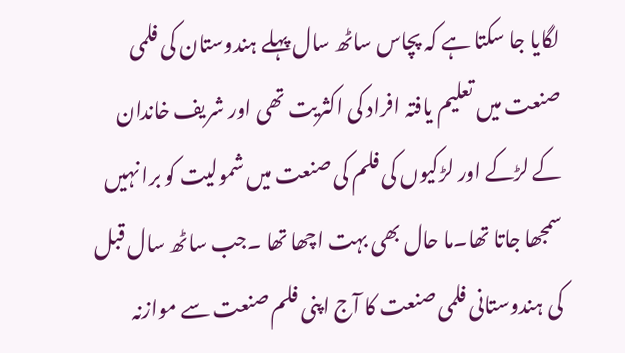لگایا جا سکتا ہے کہ پچاس ساٹھ سال پہلے ہندوستان کی فلمی صنعت میں تعلیم یافتہ افراد کی اکثریت تھی اور شریف خاندان کے لڑکے اور لڑکیوں کی فلم کی صنعت میں شمولیت کو برا نہیں سمجھا جاتا تھا۔ما حال بھی بہت اچھا تھا ۔جب ساٹھ سال قبل کی ہندوستانی فلمی صنعت کا آج اپنی فلم صنعت سے موازنہ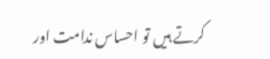کرتے ہیں تو احساس ندامت اور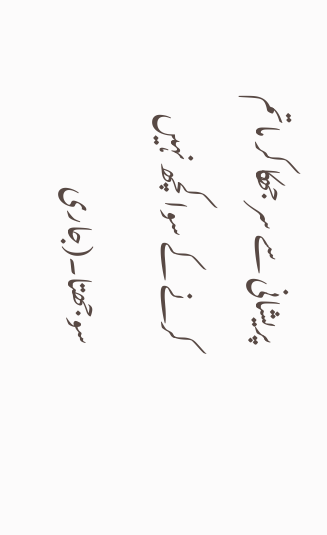پریشانی سے سر جھکا کر ماتم کرنے کے سوا کچھ نہیں سوجھتا۔(جاری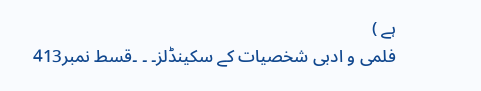ہے )
فلمی و ادبی شخصیات کے سکینڈلز۔ ۔ ۔قسط نمبر413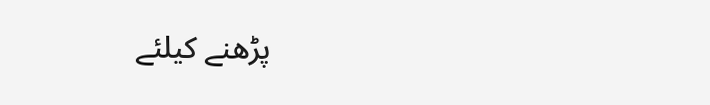پڑھنے کیلئے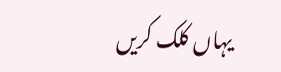یہاں کلک کریں